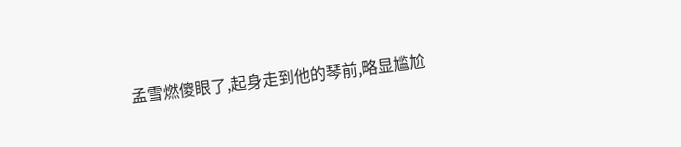孟雪燃傻眼了,起身走到他的琴前,略显尴尬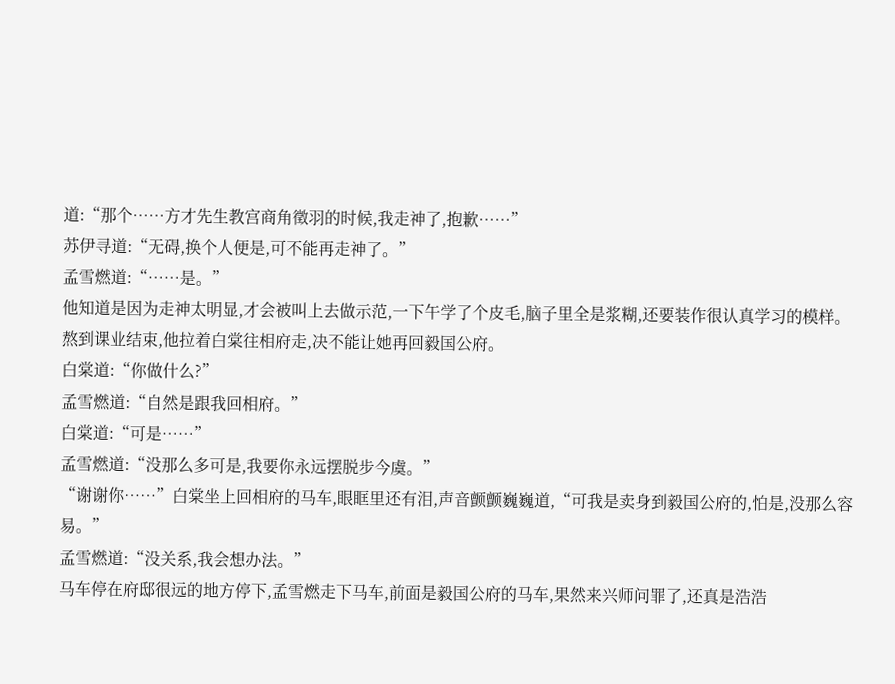道:“那个……方才先生教宫商角徵羽的时候,我走神了,抱歉……”
苏伊寻道:“无碍,换个人便是,可不能再走神了。”
孟雪燃道:“……是。”
他知道是因为走神太明显,才会被叫上去做示范,一下午学了个皮毛,脑子里全是浆糊,还要装作很认真学习的模样。
熬到课业结束,他拉着白棠往相府走,决不能让她再回毅国公府。
白棠道:“你做什么?”
孟雪燃道:“自然是跟我回相府。”
白棠道:“可是……”
孟雪燃道:“没那么多可是,我要你永远摆脱步今虞。”
“谢谢你……”白棠坐上回相府的马车,眼眶里还有泪,声音颤颤巍巍道,“可我是卖身到毅国公府的,怕是,没那么容易。”
孟雪燃道:“没关系,我会想办法。”
马车停在府邸很远的地方停下,孟雪燃走下马车,前面是毅国公府的马车,果然来兴师问罪了,还真是浩浩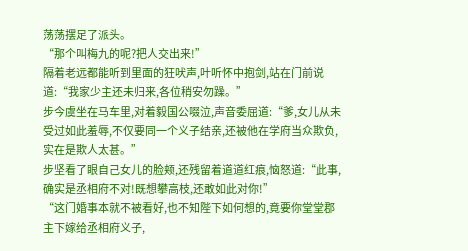荡荡摆足了派头。
“那个叫梅九的呢?把人交出来!”
隔着老远都能听到里面的狂吠声,叶听怀中抱剑,站在门前说道:“我家少主还未归来,各位稍安勿躁。”
步今虞坐在马车里,对着毅国公啜泣,声音委屈道:“爹,女儿从未受过如此羞辱,不仅要同一个义子结亲,还被他在学府当众欺负,实在是欺人太甚。”
步坚看了眼自己女儿的脸颊,还残留着道道红痕,恼怒道:“此事,确实是丞相府不对!既想攀高枝,还敢如此对你!”
“这门婚事本就不被看好,也不知陛下如何想的,竟要你堂堂郡主下嫁给丞相府义子,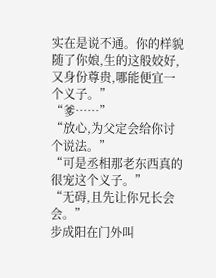实在是说不通。你的样貌随了你娘,生的这般姣好,又身份尊贵,哪能便宜一个义子。”
“爹……”
“放心,为父定会给你讨个说法。”
“可是丞相那老东西真的很宠这个义子。”
“无碍,且先让你兄长会会。”
步成阳在门外叫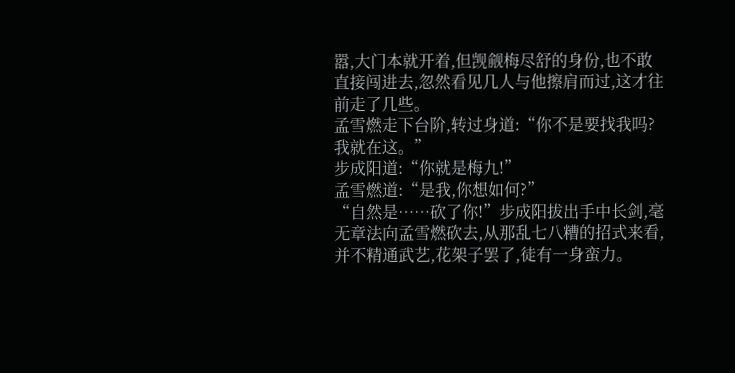嚣,大门本就开着,但觊觎梅尽舒的身份,也不敢直接闯进去,忽然看见几人与他擦肩而过,这才往前走了几些。
孟雪燃走下台阶,转过身道:“你不是要找我吗?我就在这。”
步成阳道:“你就是梅九!”
孟雪燃道:“是我,你想如何?”
“自然是……砍了你!”步成阳拔出手中长剑,毫无章法向孟雪燃砍去,从那乱七八糟的招式来看,并不精通武艺,花架子罢了,徒有一身蛮力。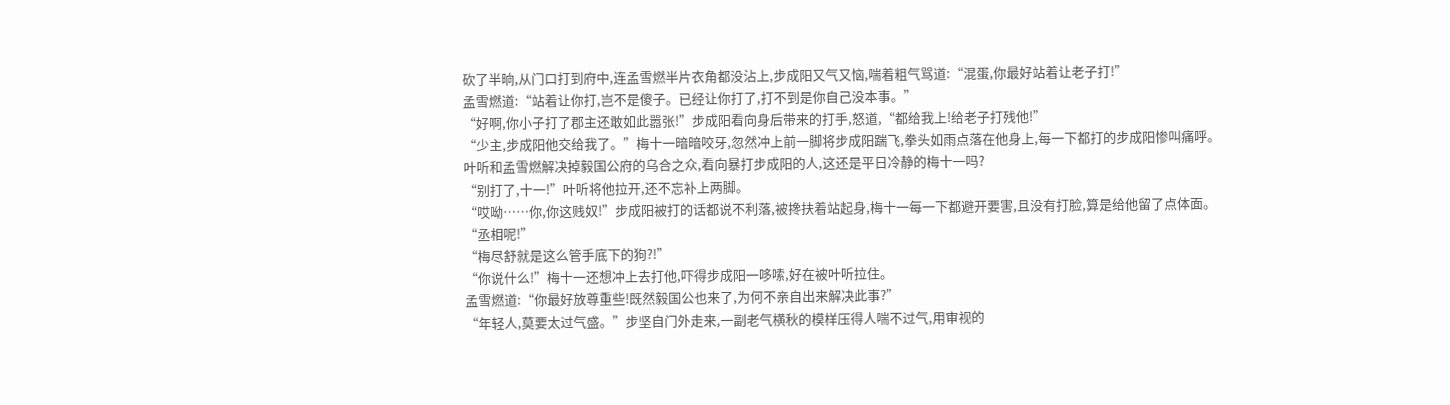砍了半晌,从门口打到府中,连孟雪燃半片衣角都没沾上,步成阳又气又恼,喘着粗气骂道:“混蛋,你最好站着让老子打!”
孟雪燃道:“站着让你打,岂不是傻子。已经让你打了,打不到是你自己没本事。”
“好啊,你小子打了郡主还敢如此嚣张!”步成阳看向身后带来的打手,怒道,“都给我上!给老子打残他!”
“少主,步成阳他交给我了。”梅十一暗暗咬牙,忽然冲上前一脚将步成阳踹飞,拳头如雨点落在他身上,每一下都打的步成阳惨叫痛呼。
叶听和孟雪燃解决掉毅国公府的乌合之众,看向暴打步成阳的人,这还是平日冷静的梅十一吗?
“别打了,十一!”叶听将他拉开,还不忘补上两脚。
“哎呦……你,你这贱奴!”步成阳被打的话都说不利落,被搀扶着站起身,梅十一每一下都避开要害,且没有打脸,算是给他留了点体面。
“丞相呢!”
“梅尽舒就是这么管手底下的狗?!”
“你说什么!”梅十一还想冲上去打他,吓得步成阳一哆嗦,好在被叶听拉住。
孟雪燃道:“你最好放尊重些!既然毅国公也来了,为何不亲自出来解决此事?”
“年轻人,莫要太过气盛。”步坚自门外走来,一副老气横秋的模样压得人喘不过气,用审视的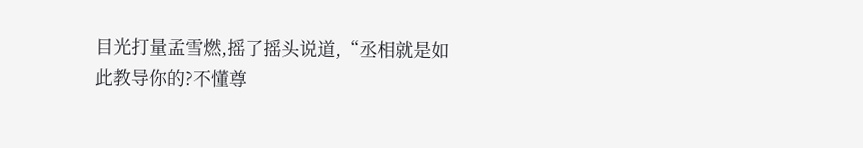目光打量孟雪燃,摇了摇头说道,“丞相就是如此教导你的?不懂尊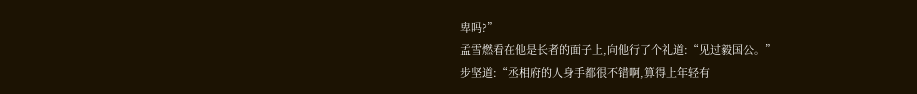卑吗?”
孟雪燃看在他是长者的面子上,向他行了个礼道:“见过毅国公。”
步坚道:“丞相府的人身手都很不错啊,算得上年轻有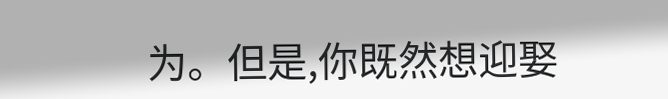为。但是,你既然想迎娶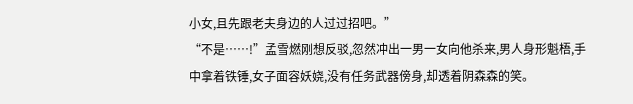小女,且先跟老夫身边的人过过招吧。”
“不是……!”孟雪燃刚想反驳,忽然冲出一男一女向他杀来,男人身形魁梧,手中拿着铁锤,女子面容妖娆,没有任务武器傍身,却透着阴森森的笑。